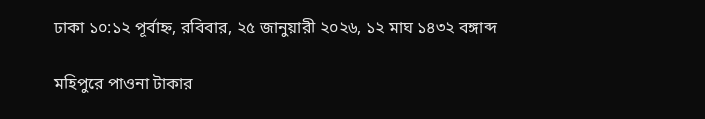ঢাকা ১০:১২ পূর্বাহ্ন, রবিবার, ২৫ জানুয়ারী ২০২৬, ১২ মাঘ ১৪৩২ বঙ্গাব্দ

মহিপুরে পাওনা টাকার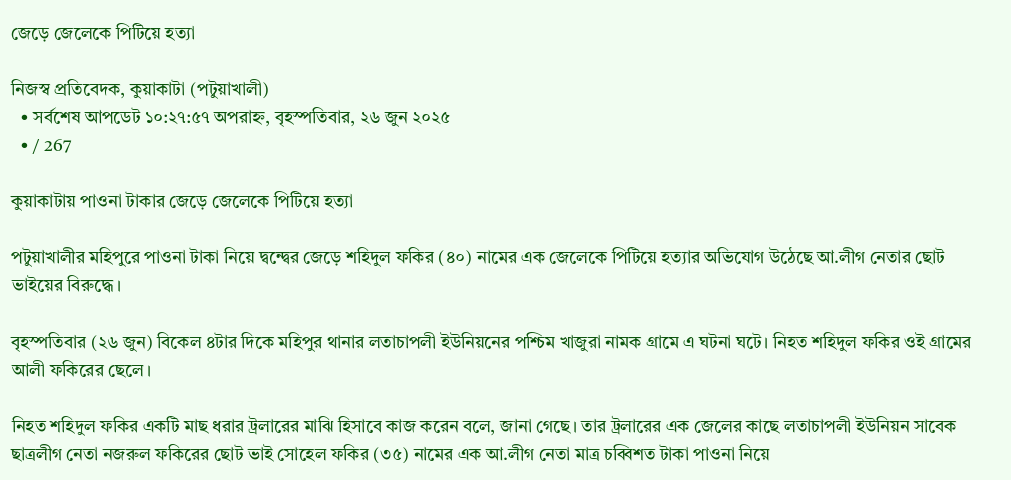জেড়ে জেলেকে পিটিয়ে হত্যা

নিজস্ব প্রতিবেদক, কুয়াকাটা (পটুয়াখালী)
  • সর্বশেষ আপডেট ১০:২৭:৫৭ অপরাহ্ন, বৃহস্পতিবার, ২৬ জুন ২০২৫
  • / 267

কুয়াকাটায় পাওনা টাকার জেড়ে জেলেকে পিটিয়ে হত্যা

পটুয়াখালীর মহিপুরে পাওনা টাকা নিয়ে দ্বন্দ্বের জেড়ে শহিদুল ফকির (৪০) নামের এক জেলেকে পিটিয়ে হত্যার অভিযোগ উঠেছে আ.লীগ নেতার ছোট ভাইয়ের বিরুদ্ধে।

বৃহস্পতিবার (২৬ জুন) বিকেল ৪টার দিকে মহিপুর থানার লতাচাপলী ইউনিয়নের পশ্চিম খাজুরা নামক গ্রামে এ ঘটনা ঘটে। নিহত শহিদুল ফকির ওই গ্রামের আলী ফকিরের ছেলে।

নিহত শহিদুল ফকির একটি মাছ ধরার ট্রলারের মাঝি হিসাবে কাজ করেন বলে, জানা গেছে। তার ট্রলারের এক জেলের কাছে লতাচাপলী ইউনিয়ন সাবেক ছাত্রলীগ নেতা নজরুল ফকিরের ছোট ভাই সোহেল ফকির (৩৫) নামের এক আ.লীগ নেতা মাত্র চব্বিশত টাকা পাওনা নিয়ে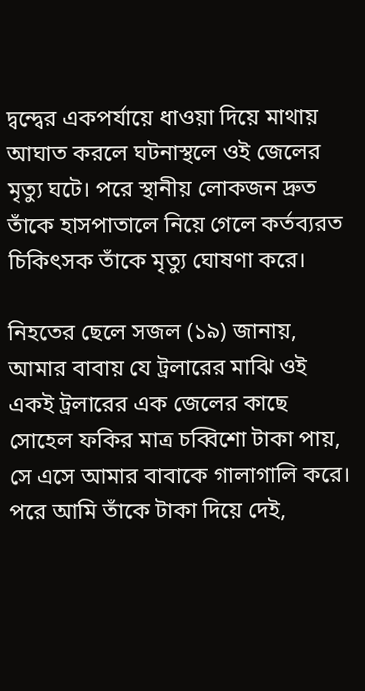দ্বন্দ্বের একপর্যায়ে ধাওয়া দিয়ে মাথায় আঘাত করলে ঘটনাস্থলে ওই জেলের মৃত্যু ঘটে। পরে স্থানীয় লোকজন দ্রুত তাঁকে হাসপাতালে নিয়ে গেলে কর্তব্যরত চিকিৎসক তাঁকে মৃত্যু ঘোষণা করে।

নিহতের ছেলে সজল (১৯) জানায়, আমার বাবায় যে ট্রলারের মাঝি ওই একই ট্রলারের এক জেলের কাছে সোহেল ফকির মাত্র চব্বিশো টাকা পায়, সে এসে আমার বাবাকে গালাগালি করে। পরে আমি তাঁকে টাকা দিয়ে দেই,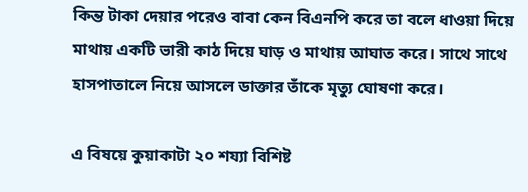কিন্ত টাকা দেয়ার পরেও বাবা কেন বিএনপি করে তা বলে ধাওয়া দিয়ে মাথায় একটি ভারী কাঠ দিয়ে ঘাড় ও মাথায় আঘাত করে। সাথে সাথে হাসপাতালে নিয়ে আসলে ডাক্তার তাঁকে মৃত্যু ঘোষণা করে।

এ বিষয়ে কুয়াকাটা ২০ শয্যা বিশিষ্ট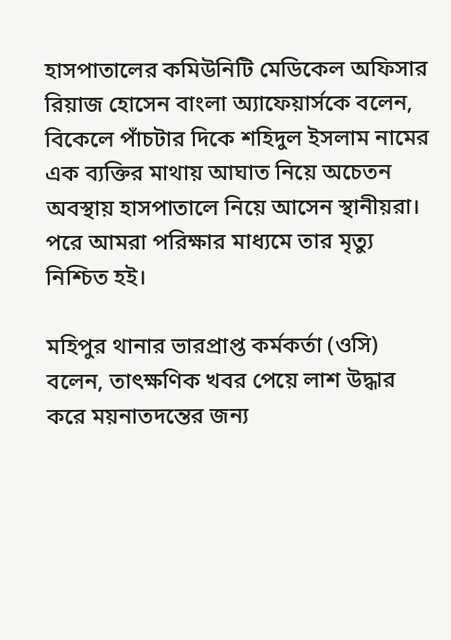হাসপাতালের কমিউনিটি মেডিকেল অফিসার রিয়াজ হোসেন বাংলা অ্যাফেয়ার্সকে বলেন, বিকেলে পাঁচটার দিকে শহিদুল ইসলাম নামের এক ব্যক্তির মাথায় আঘাত নিয়ে অচেতন অবস্থায় হাসপাতালে নিয়ে আসেন স্থানীয়রা। পরে আমরা পরিক্ষার মাধ্যমে তার মৃত্যু নিশ্চিত হই।

মহিপুর থানার ভারপ্রাপ্ত কর্মকর্তা (ওসি) বলেন, তাৎক্ষণিক খবর পেয়ে লাশ উদ্ধার করে ময়নাতদন্তের জন্য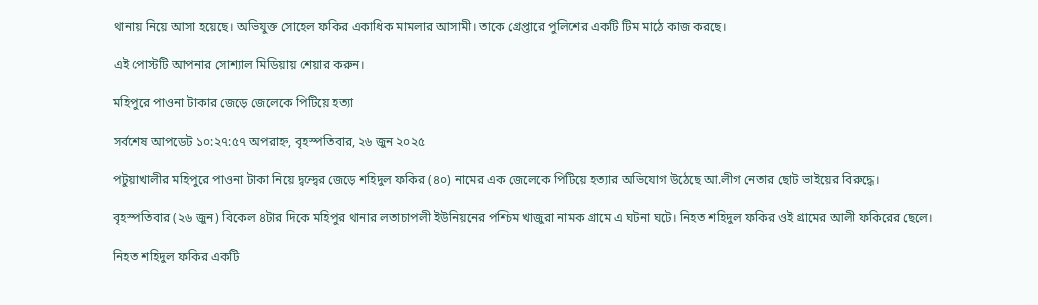থানায় নিয়ে আসা হয়েছে। অভিযুক্ত সোহেল ফকির একাধিক মামলার আসামী। তাকে গ্রেপ্তারে পুলিশের একটি টিম মাঠে কাজ করছে।

এই পোস্টটি আপনার সোশ্যাল মিডিয়ায় শেয়ার করুন।

মহিপুরে পাওনা টাকার জেড়ে জেলেকে পিটিয়ে হত্যা

সর্বশেষ আপডেট ১০:২৭:৫৭ অপরাহ্ন, বৃহস্পতিবার, ২৬ জুন ২০২৫

পটুয়াখালীর মহিপুরে পাওনা টাকা নিয়ে দ্বন্দ্বের জেড়ে শহিদুল ফকির (৪০) নামের এক জেলেকে পিটিয়ে হত্যার অভিযোগ উঠেছে আ.লীগ নেতার ছোট ভাইয়ের বিরুদ্ধে।

বৃহস্পতিবার (২৬ জুন) বিকেল ৪টার দিকে মহিপুর থানার লতাচাপলী ইউনিয়নের পশ্চিম খাজুরা নামক গ্রামে এ ঘটনা ঘটে। নিহত শহিদুল ফকির ওই গ্রামের আলী ফকিরের ছেলে।

নিহত শহিদুল ফকির একটি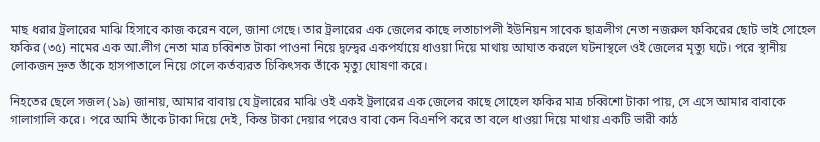মাছ ধরার ট্রলারের মাঝি হিসাবে কাজ করেন বলে, জানা গেছে। তার ট্রলারের এক জেলের কাছে লতাচাপলী ইউনিয়ন সাবেক ছাত্রলীগ নেতা নজরুল ফকিরের ছোট ভাই সোহেল ফকির (৩৫) নামের এক আ.লীগ নেতা মাত্র চব্বিশত টাকা পাওনা নিয়ে দ্বন্দ্বের একপর্যায়ে ধাওয়া দিয়ে মাথায় আঘাত করলে ঘটনাস্থলে ওই জেলের মৃত্যু ঘটে। পরে স্থানীয় লোকজন দ্রুত তাঁকে হাসপাতালে নিয়ে গেলে কর্তব্যরত চিকিৎসক তাঁকে মৃত্যু ঘোষণা করে।

নিহতের ছেলে সজল (১৯) জানায়, আমার বাবায় যে ট্রলারের মাঝি ওই একই ট্রলারের এক জেলের কাছে সোহেল ফকির মাত্র চব্বিশো টাকা পায়, সে এসে আমার বাবাকে গালাগালি করে। পরে আমি তাঁকে টাকা দিয়ে দেই, কিন্ত টাকা দেয়ার পরেও বাবা কেন বিএনপি করে তা বলে ধাওয়া দিয়ে মাথায় একটি ভারী কাঠ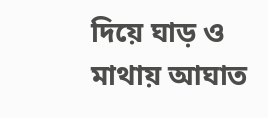দিয়ে ঘাড় ও মাথায় আঘাত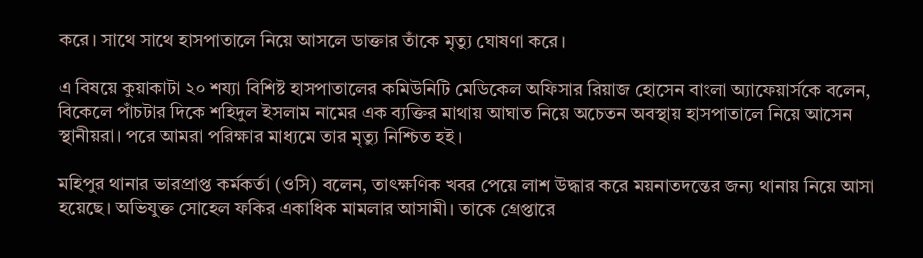করে। সাথে সাথে হাসপাতালে নিয়ে আসলে ডাক্তার তাঁকে মৃত্যু ঘোষণা করে।

এ বিষয়ে কুয়াকাটা ২০ শয্যা বিশিষ্ট হাসপাতালের কমিউনিটি মেডিকেল অফিসার রিয়াজ হোসেন বাংলা অ্যাফেয়ার্সকে বলেন, বিকেলে পাঁচটার দিকে শহিদুল ইসলাম নামের এক ব্যক্তির মাথায় আঘাত নিয়ে অচেতন অবস্থায় হাসপাতালে নিয়ে আসেন স্থানীয়রা। পরে আমরা পরিক্ষার মাধ্যমে তার মৃত্যু নিশ্চিত হই।

মহিপুর থানার ভারপ্রাপ্ত কর্মকর্তা (ওসি) বলেন, তাৎক্ষণিক খবর পেয়ে লাশ উদ্ধার করে ময়নাতদন্তের জন্য থানায় নিয়ে আসা হয়েছে। অভিযুক্ত সোহেল ফকির একাধিক মামলার আসামী। তাকে গ্রেপ্তারে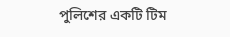পুলিশের একটি টিম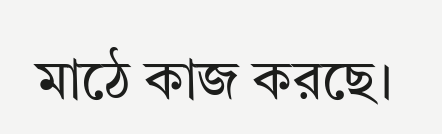মাঠে কাজ করছে।